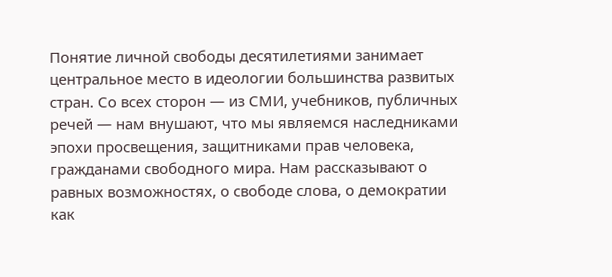Понятие личной свободы десятилетиями занимает центральное место в идеологии большинства развитых стран. Со всех сторон — из СМИ, учебников, публичных речей — нам внушают, что мы являемся наследниками эпохи просвещения, защитниками прав человека, гражданами свободного мира. Нам рассказывают о равных возможностях, о свободе слова, о демократии как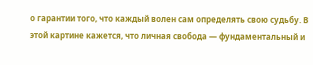о гарантии того, что каждый волен сам определять свою судьбу. В этой картине кажется, что личная свобода — фундаментальный и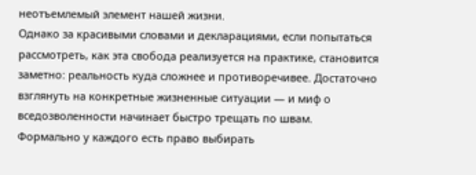неотъемлемый элемент нашей жизни.
Однако за красивыми словами и декларациями, если попытаться рассмотреть, как эта свобода реализуется на практике, становится заметно: реальность куда сложнее и противоречивее. Достаточно взглянуть на конкретные жизненные ситуации — и миф о вседозволенности начинает быстро трещать по швам.
Формально у каждого есть право выбирать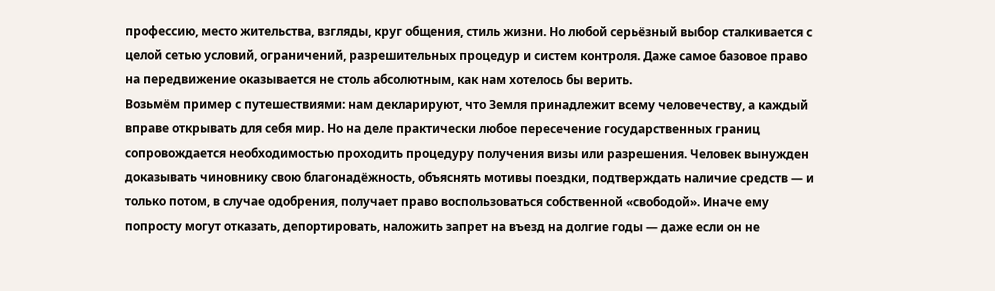профессию, место жительства, взгляды, круг общения, стиль жизни. Но любой серьёзный выбор сталкивается с целой сетью условий, ограничений, разрешительных процедур и систем контроля. Даже самое базовое право на передвижение оказывается не столь абсолютным, как нам хотелось бы верить.
Возьмём пример с путешествиями: нам декларируют, что Земля принадлежит всему человечеству, а каждый вправе открывать для себя мир. Но на деле практически любое пересечение государственных границ сопровождается необходимостью проходить процедуру получения визы или разрешения. Человек вынужден доказывать чиновнику свою благонадёжность, объяснять мотивы поездки, подтверждать наличие средств — и только потом, в случае одобрения, получает право воспользоваться собственной «свободой». Иначе ему попросту могут отказать, депортировать, наложить запрет на въезд на долгие годы — даже если он не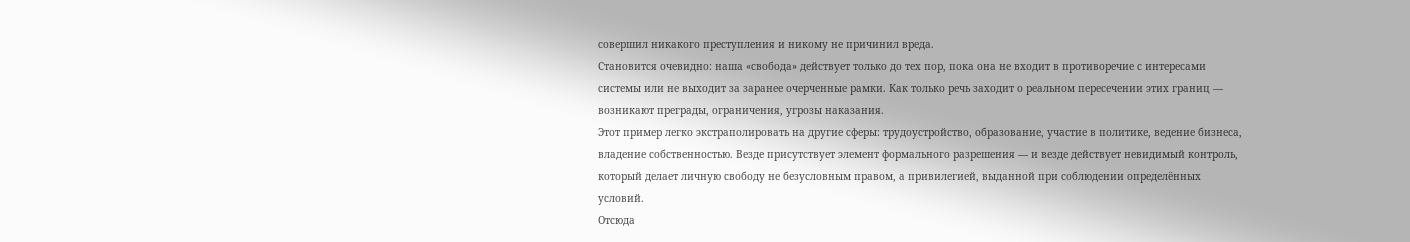совершил никакого преступления и никому не причинил вреда.
Становится очевидно: наша «свобода» действует только до тех пор, пока она не входит в противоречие с интересами системы или не выходит за заранее очерченные рамки. Как только речь заходит о реальном пересечении этих границ — возникают преграды, ограничения, угрозы наказания.
Этот пример легко экстраполировать на другие сферы: трудоустройство, образование, участие в политике, ведение бизнеса, владение собственностью. Везде присутствует элемент формального разрешения — и везде действует невидимый контроль, который делает личную свободу не безусловным правом, а привилегией, выданной при соблюдении определённых условий.
Отсюда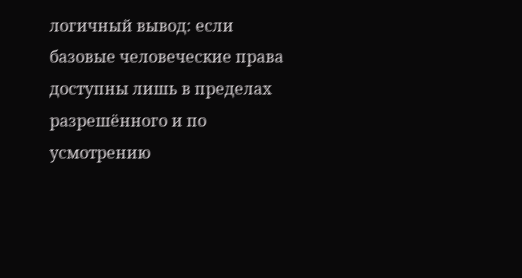логичный вывод: если базовые человеческие права доступны лишь в пределах разрешённого и по усмотрению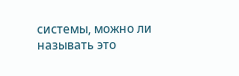системы, можно ли называть это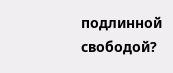подлинной свободой?